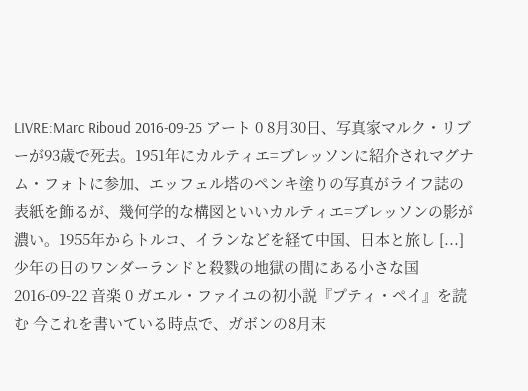LIVRE:Marc Riboud 2016-09-25 アート 0 8月30日、写真家マルク・リブーが93歳で死去。1951年にカルティエ=ブレッソンに紹介されマグナム・フォトに参加、エッフェル塔のペンキ塗りの写真がライフ誌の表紙を飾るが、幾何学的な構図といいカルティエ=ブレッソンの影が濃い。1955年からトルコ、イランなどを経て中国、日本と旅し [...]
少年の日のワンダーランドと殺戮の地獄の間にある小さな国 2016-09-22 音楽 0 ガエル・ファイユの初小説『プティ・ペイ』を読む 今これを書いている時点で、ガボンの8月末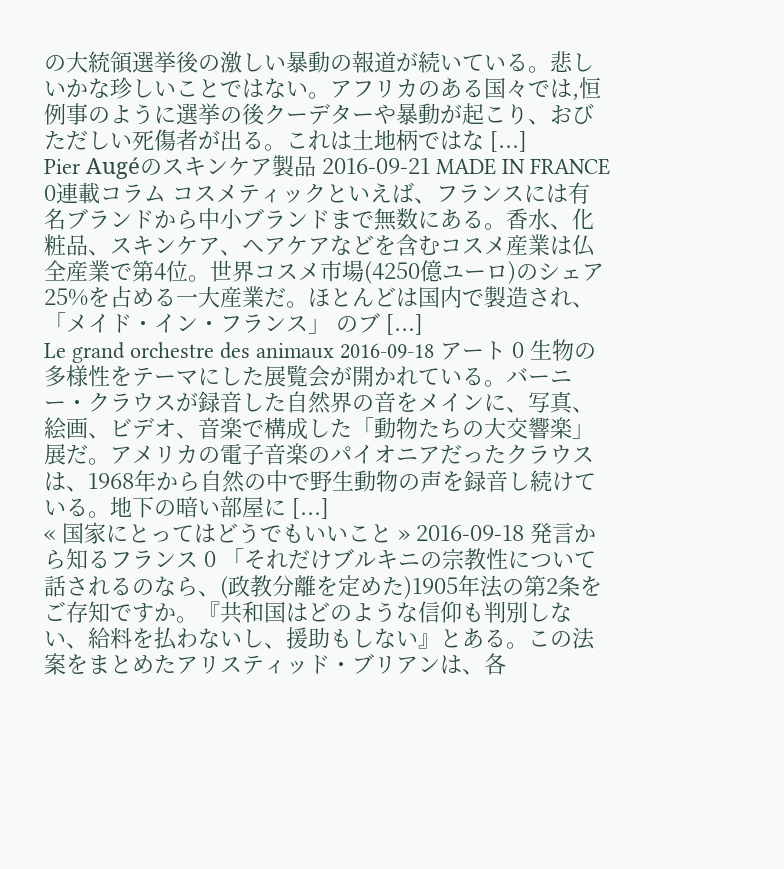の大統領選挙後の激しい暴動の報道が続いている。悲しいかな珍しいことではない。アフリカのある国々では,恒例事のように選挙の後クーデターや暴動が起こり、おびただしい死傷者が出る。これは土地柄ではな [...]
Pier Augéのスキンケア製品 2016-09-21 MADE IN FRANCE 0連載コラム コスメティックといえば、フランスには有名ブランドから中小ブランドまで無数にある。香水、化粧品、スキンケア、ヘアケアなどを含むコスメ産業は仏全産業で第4位。世界コスメ市場(4250億ユーロ)のシェア25%を占める一大産業だ。ほとんどは国内で製造され、「メイド・イン・フランス」 のブ [...]
Le grand orchestre des animaux 2016-09-18 アート 0 生物の多様性をテーマにした展覧会が開かれている。バーニー・クラウスが録音した自然界の音をメインに、写真、絵画、ビデオ、音楽で構成した「動物たちの大交響楽」展だ。アメリカの電子音楽のパイオニアだったクラウスは、1968年から自然の中で野生動物の声を録音し続けている。地下の暗い部屋に [...]
« 国家にとってはどうでもいいこと » 2016-09-18 発言から知るフランス 0 「それだけブルキニの宗教性について話されるのなら、(政教分離を定めた)1905年法の第2条をご存知ですか。『共和国はどのような信仰も判別しない、給料を払わないし、援助もしない』とある。この法案をまとめたアリスティッド・ブリアンは、各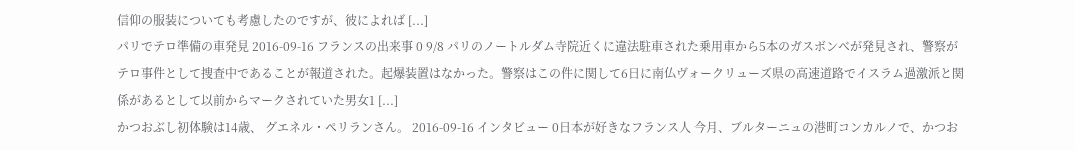信仰の服装についても考慮したのですが、彼によれば [...]
パリでテロ準備の車発見 2016-09-16 フランスの出来事 0 9/8 パリのノートルダム寺院近くに違法駐車された乗用車から5本のガスボンベが発見され、警察がテロ事件として捜査中であることが報道された。起爆装置はなかった。警察はこの件に関して6日に南仏ヴォークリューズ県の高速道路でイスラム過激派と関係があるとして以前からマークされていた男女1 [...]
かつおぶし初体験は14歳、 グエネル・ペリランさん。 2016-09-16 インタビュー 0日本が好きなフランス人 今月、ブルターニュの港町コンカルノで、かつお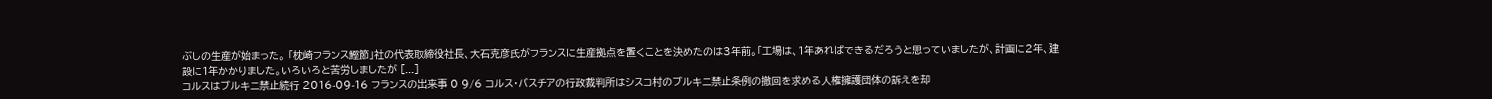ぶしの生産が始まった。 「枕崎フランス鰹節」社の代表取締役社長、大石克彦氏がフランスに生産拠点を置くことを決めたのは3年前。「工場は、1年あればできるだろうと思っていましたが、計画に2年、建設に1年かかりました。いろいろと苦労しましたが [...]
コルスはブルキニ禁止続行 2016-09-16 フランスの出来事 0 9/6 コルス・バスチアの行政裁判所はシスコ村のブルキニ禁止条例の撤回を求める人権擁護団体の訴えを却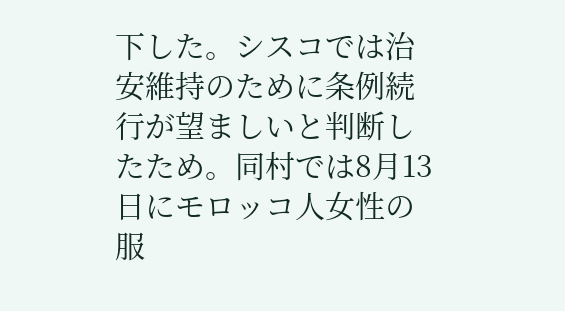下した。シスコでは治安維持のために条例続行が望ましいと判断したため。同村では8月13日にモロッコ人女性の服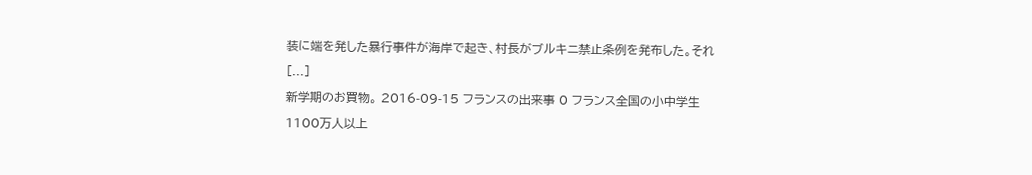装に端を発した暴行事件が海岸で起き、村長がブルキニ禁止条例を発布した。それ [...]
新学期のお買物。 2016-09-15 フランスの出来事 0 フランス全国の小中学生1100万人以上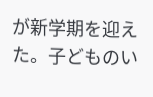が新学期を迎えた。子どものい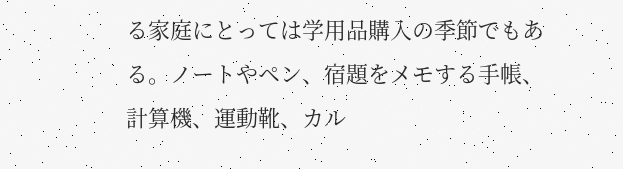る家庭にとっては学用品購入の季節でもある。ノートやペン、宿題をメモする手帳、計算機、運動靴、カル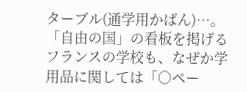ターブル(通学用かばん)…。 「自由の国」の看板を掲げるフランスの学校も、なぜか学用品に関しては「○ペー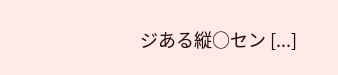ジある縦○セン [...]